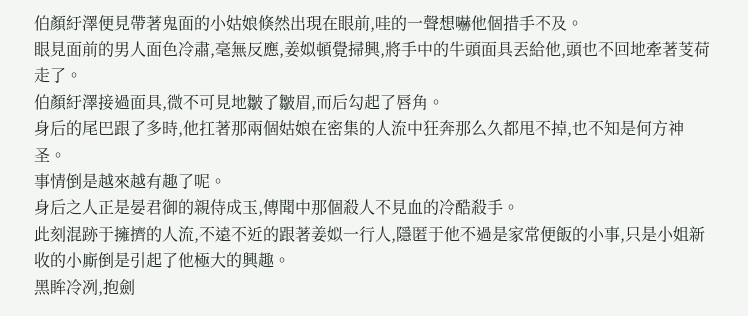伯顏紆澤便見帶著鬼面的小姑娘倏然出現在眼前,哇的一聲想嚇他個措手不及。
眼見面前的男人面色冷肅,毫無反應,姜姒頓覺掃興,將手中的牛頭面具丟給他,頭也不回地牽著芰荷走了。
伯顏紆澤接過面具,微不可見地皺了皺眉,而后勾起了唇角。
身后的尾巴跟了多時,他扛著那兩個姑娘在密集的人流中狂奔那么久都甩不掉,也不知是何方神圣。
事情倒是越來越有趣了呢。
身后之人正是晏君御的親侍成玉,傳聞中那個殺人不見血的冷酷殺手。
此刻混跡于擁擠的人流,不遠不近的跟著姜姒一行人,隱匿于他不過是家常便飯的小事,只是小姐新收的小廝倒是引起了他極大的興趣。
黑眸冷冽,抱劍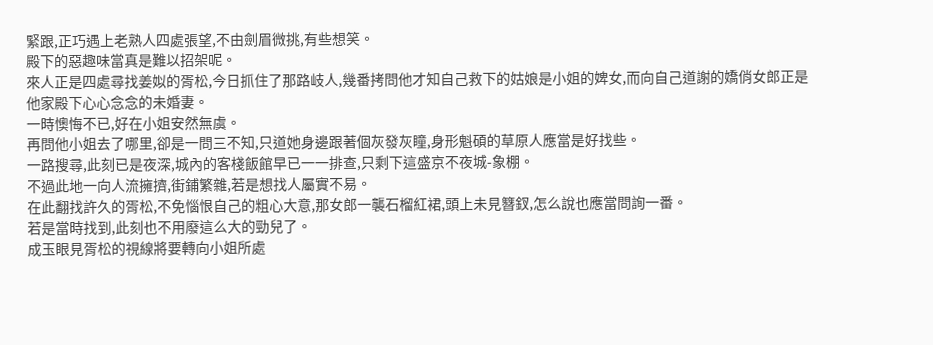緊跟,正巧遇上老熟人四處張望,不由劍眉微挑,有些想笑。
殿下的惡趣味當真是難以招架呢。
來人正是四處尋找姜姒的胥松,今日抓住了那路岐人,幾番拷問他才知自己救下的姑娘是小姐的婢女,而向自己道謝的嬌俏女郎正是他家殿下心心念念的未婚妻。
一時懊悔不已,好在小姐安然無虞。
再問他小姐去了哪里,卻是一問三不知,只道她身邊跟著個灰發灰瞳,身形魁碩的草原人應當是好找些。
一路搜尋,此刻已是夜深,城內的客棧飯館早已一一排查,只剩下這盛京不夜城-象棚。
不過此地一向人流擁擠,街鋪繁雜,若是想找人屬實不易。
在此翻找許久的胥松,不免惱恨自己的粗心大意,那女郎一襲石榴紅裙,頭上未見簪釵,怎么說也應當問詢一番。
若是當時找到,此刻也不用廢這么大的勁兒了。
成玉眼見胥松的視線將要轉向小姐所處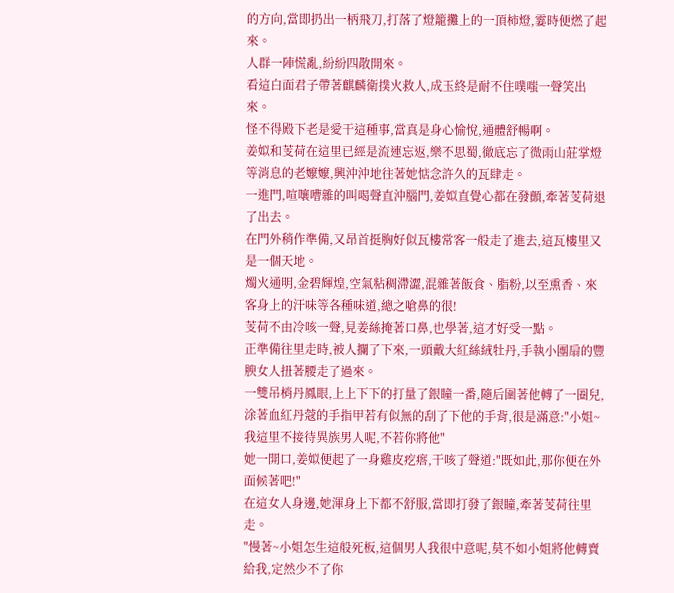的方向,當即扔出一柄飛刀,打落了燈籠攤上的一頂柿燈,霎時便燃了起來。
人群一陣慌亂,紛紛四散開來。
看這白面君子帶著麒麟衛撲火救人,成玉終是耐不住噗嗤一聲笑出來。
怪不得殿下老是愛干這種事,當真是身心愉悅,通體舒暢啊。
姜姒和芰荷在這里已經是流連忘返,樂不思蜀,徹底忘了微雨山莊掌燈等消息的老嬤嬤,興沖沖地往著她惦念許久的瓦肆走。
一進門,喧嚷嘈雜的叫喝聲直沖腦門,姜姒直覺心都在發顫,牽著芰荷退了出去。
在門外稍作準備,又昂首挺胸好似瓦樓常客一般走了進去,這瓦樓里又是一個天地。
燭火通明,金碧輝煌,空氣粘稠滯澀,混雜著飯食、脂粉,以至熏香、來客身上的汗味等各種味道,總之嗆鼻的很!
芰荷不由冷咳一聲,見姜絲掩著口鼻,也學著,這才好受一點。
正準備往里走時,被人攔了下來,一頭戴大紅絲絨牡丹,手執小團扇的豐腴女人扭著腰走了過來。
一雙吊梢丹鳳眼,上上下下的打量了銀瞳一番,隨后圍著他轉了一圈兒,涂著血紅丹蔻的手指甲若有似無的刮了下他的手背,很是滿意:"小姐~我這里不接待異族男人呢,不若你將他"
她一開口,姜姒便起了一身雞皮疙瘩,干咳了聲道:"既如此,那你便在外面候著吧!"
在這女人身邊,她渾身上下都不舒服,當即打發了銀瞳,牽著芰荷往里走。
"慢著~小姐怎生這般死板,這個男人我很中意呢,莫不如小姐將他轉賣給我,定然少不了你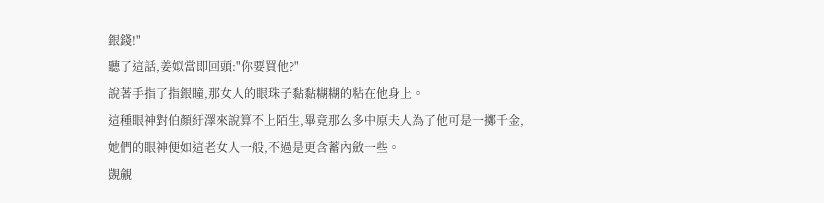銀錢!"
聽了這話,姜姒當即回頭:"你要買他?"
說著手指了指銀瞳,那女人的眼珠子黏黏糊糊的粘在他身上。
這種眼神對伯顏紆澤來說算不上陌生,畢竟那么多中原夫人為了他可是一擲千金,她們的眼神便如這老女人一般,不過是更含蓄內斂一些。
覬覦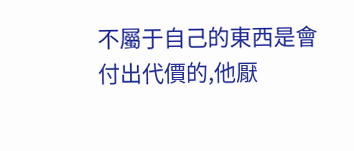不屬于自己的東西是會付出代價的,他厭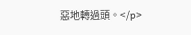惡地轉過頭。</p>